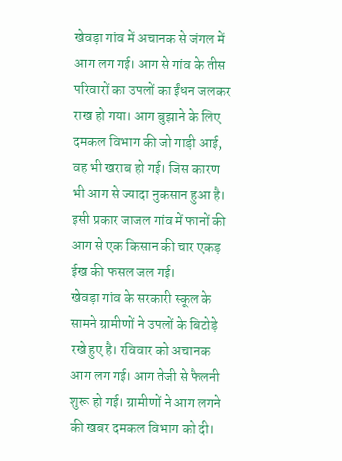खेवड़ा गांव में अचानक से जंगल में आग लग गई। आग से गांव के तीस परिवारों का उपलों का ईंधन जलकर राख हो गया। आग बुझाने के लिए दमकल विभाग की जो गाड़ी आई, वह भी खराब हो गई। जिस कारण भी आग से ज्यादा नुकसान हुआ है। इसी प्रकार जाजल गांव में फानों की आग से एक किसान की चार एकड़ ईख की फसल जल गई।
खेवड़ा गांव के सरकारी स्कूल के सामने ग्रामीणों ने उपलों के बिटोड़े रखे हुए है। रविवार को अचानक आग लग गई। आग तेजी से फैलनी शुरू हो गई। ग्रामीणों ने आग लगने की खबर दमकल विभाग को दी।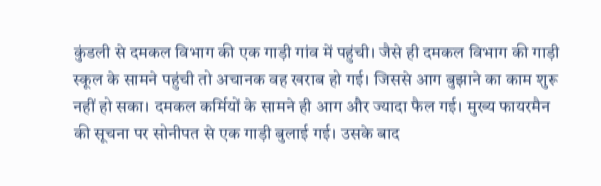कुंडली से दमकल विभाग की एक गाड़ी गांव में पहुंची। जैसे ही दमकल विभाग की गाड़ी स्कूल के सामने पहुंची तो अचानक वह खराब हो गई। जिससे आग बुझाने का काम शुरू नहीं हो सका। दमकल कर्मियों के सामने ही आग और ज्यादा फैल गई। मुख्य फायरमैन की सूचना पर सोनीपत से एक गाड़ी बुलाई गई। उसके बाद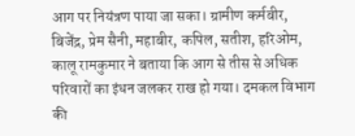आग पर नियंत्रण पाया जा सका। ग्रामीण कर्मबीर, बिजेंद्र, प्रेम सैनी, महाबीर, कपिल, सतीश, हरिओम, कालू रामकुमार ने बताया कि आग से तीस से अधिक परिवारों का इंधन जलकर राख हो गया। दमकल विभाग की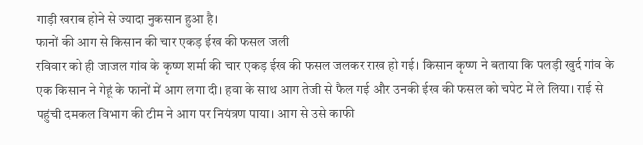गाड़ी खराब होने से ज्यादा नुकसान हुआ है।
फानों की आग से किसान की चार एकड़ ईख की फसल जली
रविवार को ही जाजल गांव के कृष्ण शर्मा की चार एकड़ ईख की फसल जलकर राख हो गई। किसान कृष्ण ने बताया कि पलड़ी खुर्द गांव के एक किसान ने गेहूं के फानों में आग लगा दी। हवा के साथ आग तेजी से फैल गई और उनकी ईख की फसल को चपेट में ले लिया। राई से पहुंची दमकल विभाग की टीम ने आग पर नियंत्रण पाया। आग से उसे काफी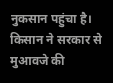नुकसान पहुंचा है। किसान ने सरकार से मुआवजे की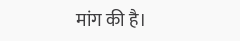मांग की है।